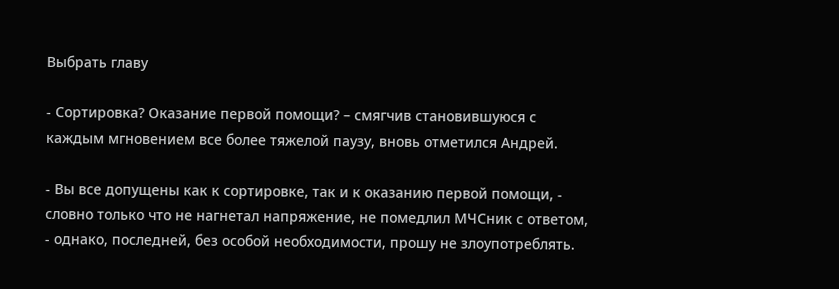Выбрать главу

- Сортировка? Оказание первой помощи? – смягчив становившуюся с каждым мгновением все более тяжелой паузу, вновь отметился Андрей.

- Вы все допущены как к сортировке, так и к оказанию первой помощи, - словно только что не нагнетал напряжение, не помедлил МЧСник с ответом, - однако, последней, без особой необходимости, прошу не злоупотреблять.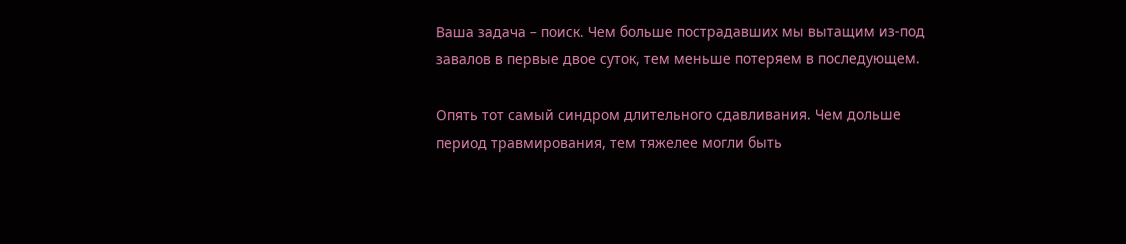Ваша задача – поиск. Чем больше пострадавших мы вытащим из-под завалов в первые двое суток, тем меньше потеряем в последующем.

Опять тот самый синдром длительного сдавливания. Чем дольше период травмирования, тем тяжелее могли быть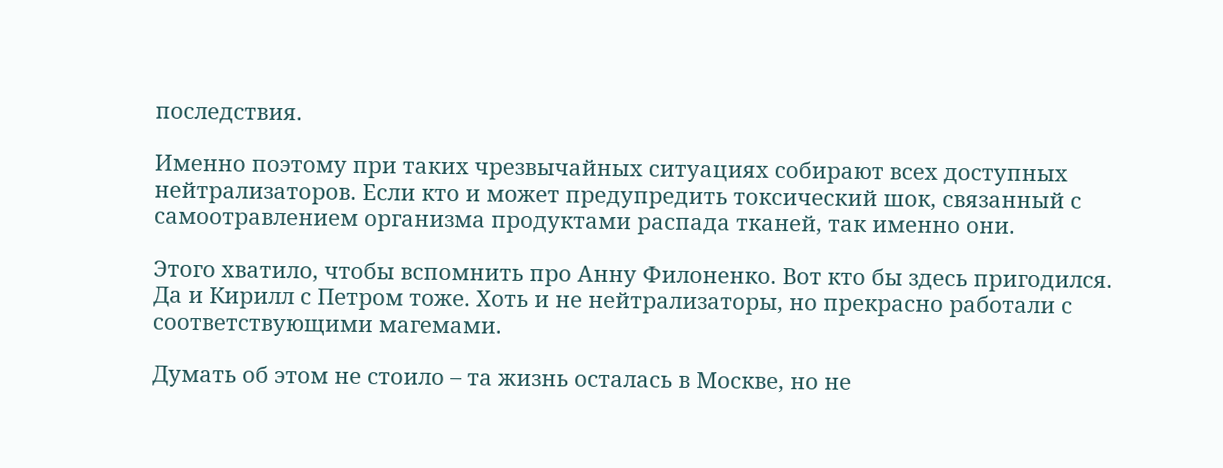последствия.

Именно поэтому при таких чрезвычайных ситуациях собирают всех доступных нейтрализаторов. Если кто и может предупредить токсический шок, связанный с самоотравлением организма продуктами распада тканей, так именно они.

Этого хватило, чтобы вспомнить про Анну Филоненко. Вот кто бы здесь пригодился. Да и Кирилл с Петром тоже. Хоть и не нейтрализаторы, но прекрасно работали с соответствующими магемами.

Думать об этом не стоило – та жизнь осталась в Москве, но не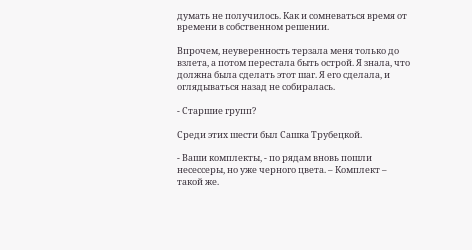думать не получилось. Как и сомневаться время от времени в собственном решении.

Впрочем, неуверенность терзала меня только до взлета, а потом перестала быть острой. Я знала, что должна была сделать этот шаг. Я его сделала, и оглядываться назад не собиралась.

- Старшие групп?

Среди этих шести был Сашка Трубецкой.

- Ваши комплекты, - по рядам вновь пошли несессеры, но уже черного цвета. – Комплект – такой же.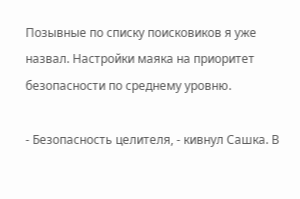Позывные по списку поисковиков я уже назвал. Настройки маяка на приоритет безопасности по среднему уровню.

- Безопасность целителя, - кивнул Сашка. В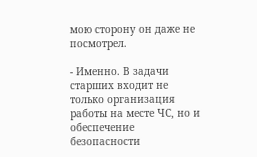мою сторону он даже не посмотрел.

- Именно. В задачи старших входит не только организация работы на месте ЧС, но и обеспечение безопасности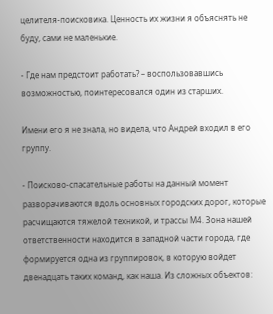целителя-поисковика. Ценность их жизни я объяснять не буду, сами не маленькие.

- Где нам предстоит работать? – воспользовавшись возможностью, поинтересовался один из старших.

Имени его я не знала, но видела, что Андрей входил в его группу.

- Поисково-спасательные работы на данный момент разворачиваются вдоль основных городских дорог, которые расчищаются тяжелой техникой, и трассы М4. Зона нашей ответственности находится в западной части города, где формируется одна из группировок, в которую войдет двенадцать таких команд, как наша. Из сложных объектов: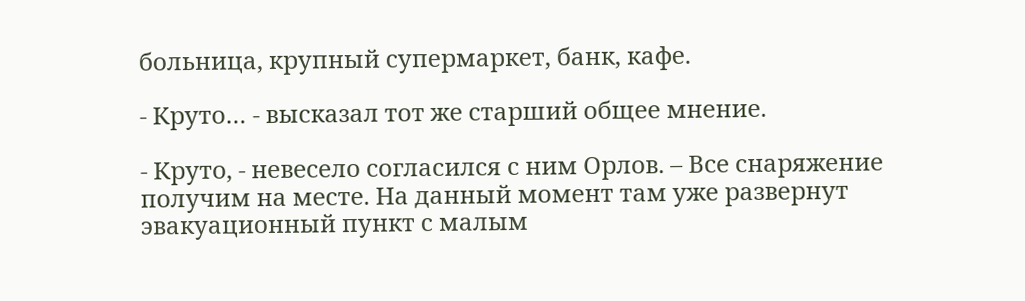больница, крупный супермаркет, банк, кафе.

- Круто… - высказал тот же старший общее мнение.

- Круто, - невесело согласился с ним Орлов. – Все снаряжение получим на месте. На данный момент там уже развернут эвакуационный пункт с малым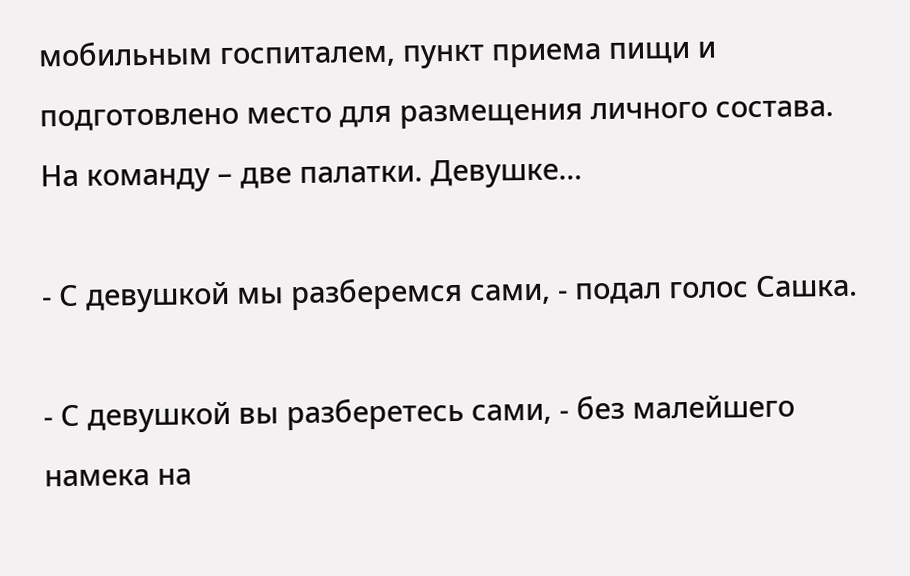мобильным госпиталем, пункт приема пищи и подготовлено место для размещения личного состава. На команду – две палатки. Девушке…

- С девушкой мы разберемся сами, - подал голос Сашка.

- С девушкой вы разберетесь сами, - без малейшего намека на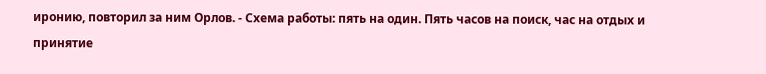иронию, повторил за ним Орлов. - Схема работы: пять на один. Пять часов на поиск, час на отдых и принятие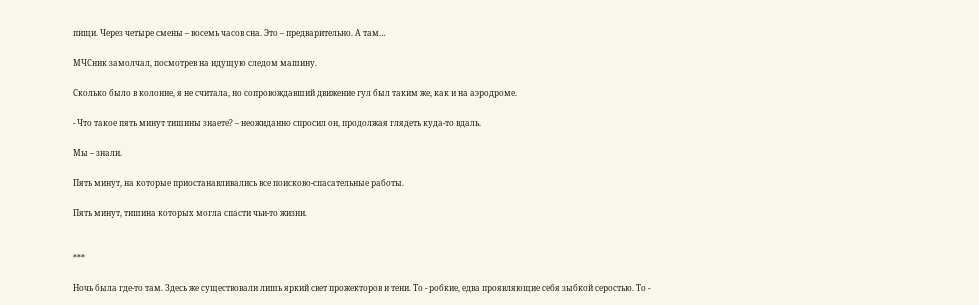пищи. Через четыре смены – восемь часов сна. Это – предварительно. А там…

МЧСник замолчал, посмотрев на идущую следом машину.

Сколько было в колонне, я не считала, но сопровождавший движение гул был таким же, как и на аэродроме.

- Что такое пять минут тишины знаете? – неожиданно спросил он, продолжая глядеть куда-то вдаль.

Мы – знали.

Пять минут, на которые приостанавливались все поисково-спасательные работы.

Пять минут, тишина которых могла спасти чьи-то жизни.


***

Ночь была где-то там. Здесь же существовали лишь яркий свет прожекторов и тени. То - робкие, едва проявляющие себя зыбкой серостью. То -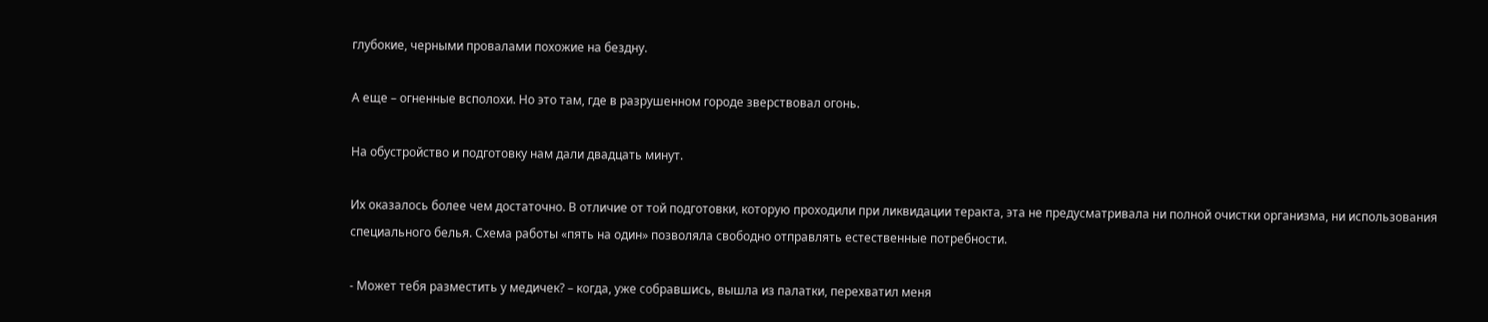глубокие, черными провалами похожие на бездну.

А еще – огненные всполохи. Но это там, где в разрушенном городе зверствовал огонь.

На обустройство и подготовку нам дали двадцать минут.

Их оказалось более чем достаточно. В отличие от той подготовки, которую проходили при ликвидации теракта, эта не предусматривала ни полной очистки организма, ни использования специального белья. Схема работы «пять на один» позволяла свободно отправлять естественные потребности.

- Может тебя разместить у медичек? – когда, уже собравшись, вышла из палатки, перехватил меня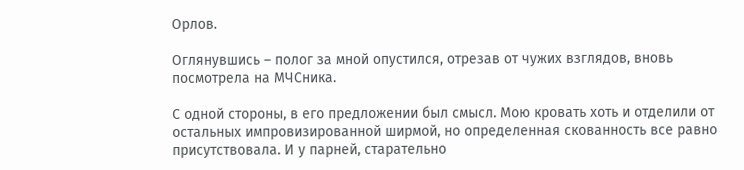Орлов.

Оглянувшись – полог за мной опустился, отрезав от чужих взглядов, вновь посмотрела на МЧСника.

С одной стороны, в его предложении был смысл. Мою кровать хоть и отделили от остальных импровизированной ширмой, но определенная скованность все равно присутствовала. И у парней, старательно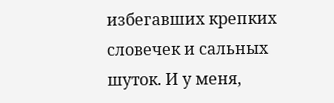избегавших крепких словечек и сальных шуток. И у меня,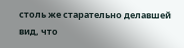столь же старательно делавшей вид, что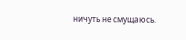ничуть не смущаюсь.